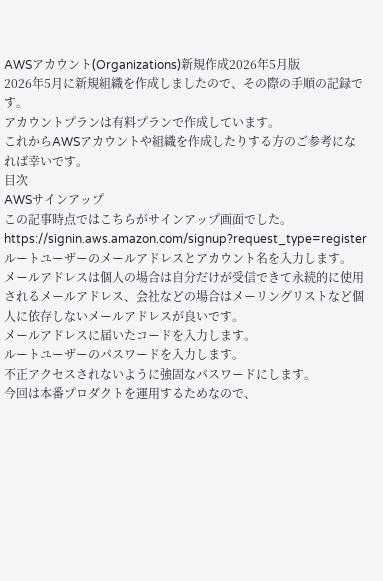AWSアカウント(Organizations)新規作成2026年5月版
2026年5月に新規組織を作成しましたので、その際の手順の記録です。
アカウントプランは有料プランで作成しています。
これからAWSアカウントや組織を作成したりする方のご参考になれば幸いです。
目次
AWSサインアップ
この記事時点ではこちらがサインアップ画面でした。
https://signin.aws.amazon.com/signup?request_type=register
ルートユーザーのメールアドレスとアカウント名を入力します。
メールアドレスは個人の場合は自分だけが受信できて永続的に使用されるメールアドレス、会社などの場合はメーリングリストなど個人に依存しないメールアドレスが良いです。
メールアドレスに届いたコードを入力します。
ルートユーザーのパスワードを入力します。
不正アクセスされないように強固なパスワードにします。
今回は本番プロダクトを運用するためなので、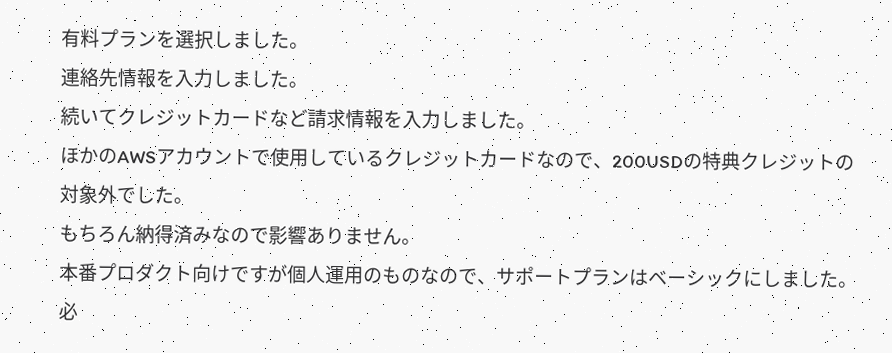有料プランを選択しました。
連絡先情報を入力しました。
続いてクレジットカードなど請求情報を入力しました。
ほかのAWSアカウントで使用しているクレジットカードなので、200USDの特典クレジットの対象外でした。
もちろん納得済みなので影響ありません。
本番プロダクト向けですが個人運用のものなので、サポートプランはベーシックにしました。
必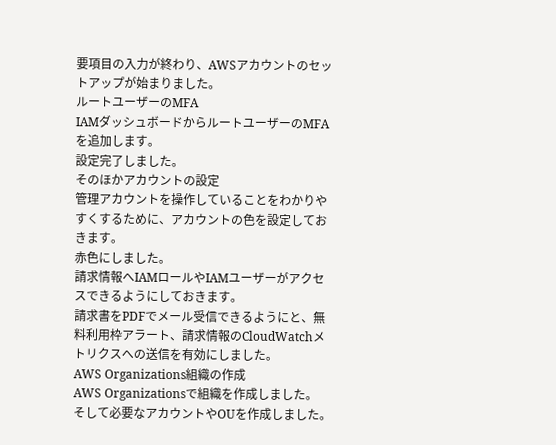要項目の入力が終わり、AWSアカウントのセットアップが始まりました。
ルートユーザーのMFA
IAMダッシュボードからルートユーザーのMFAを追加します。
設定完了しました。
そのほかアカウントの設定
管理アカウントを操作していることをわかりやすくするために、アカウントの色を設定しておきます。
赤色にしました。
請求情報へIAMロールやIAMユーザーがアクセスできるようにしておきます。
請求書をPDFでメール受信できるようにと、無料利用枠アラート、請求情報のCloudWatchメトリクスへの送信を有効にしました。
AWS Organizations組織の作成
AWS Organizationsで組織を作成しました。
そして必要なアカウントやOUを作成しました。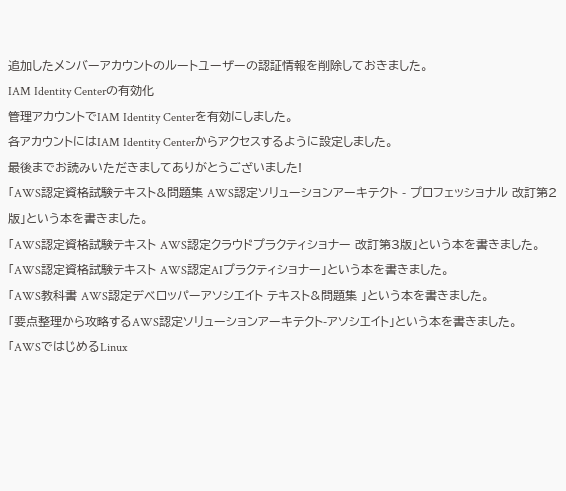追加したメンバーアカウントのルートユーザーの認証情報を削除しておきました。
IAM Identity Centerの有効化
管理アカウントでIAM Identity Centerを有効にしました。
各アカウントにはIAM Identity Centerからアクセスするように設定しました。
最後までお読みいただきましてありがとうございました!
「AWS認定資格試験テキスト&問題集 AWS認定ソリューションアーキテクト - プロフェッショナル 改訂第2版」という本を書きました。
「AWS認定資格試験テキスト AWS認定クラウドプラクティショナー 改訂第3版」という本を書きました。
「AWS認定資格試験テキスト AWS認定AIプラクティショナー」という本を書きました。
「AWS教科書 AWS認定デベロッパーアソシエイト テキスト&問題集 」という本を書きました。
「要点整理から攻略するAWS認定ソリューションアーキテクト-アソシエイト」という本を書きました。
「AWSではじめるLinux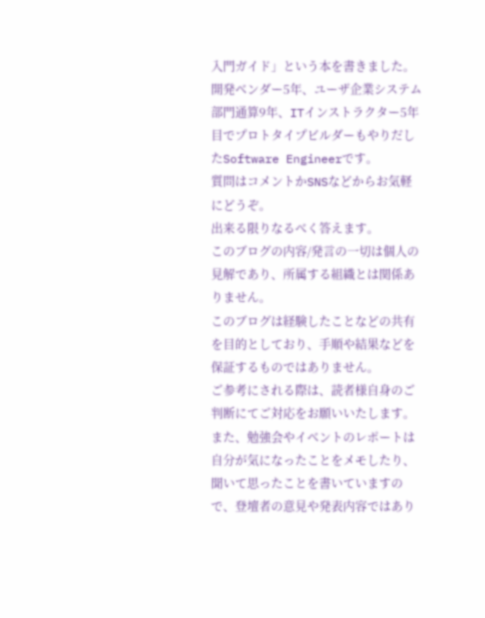入門ガイド」という本を書きました。
開発ベンダー5年、ユーザ企業システム部門通算9年、ITインストラクター5年目でプロトタイプビルダーもやりだしたSoftware Engineerです。
質問はコメントかSNSなどからお気軽にどうぞ。
出来る限りなるべく答えます。
このブログの内容/発言の一切は個人の見解であり、所属する組織とは関係ありません。
このブログは経験したことなどの共有を目的としており、手順や結果などを保証するものではありません。
ご参考にされる際は、読者様自身のご判断にてご対応をお願いいたします。
また、勉強会やイベントのレポートは自分が気になったことをメモしたり、聞いて思ったことを書いていますので、登壇者の意見や発表内容ではあり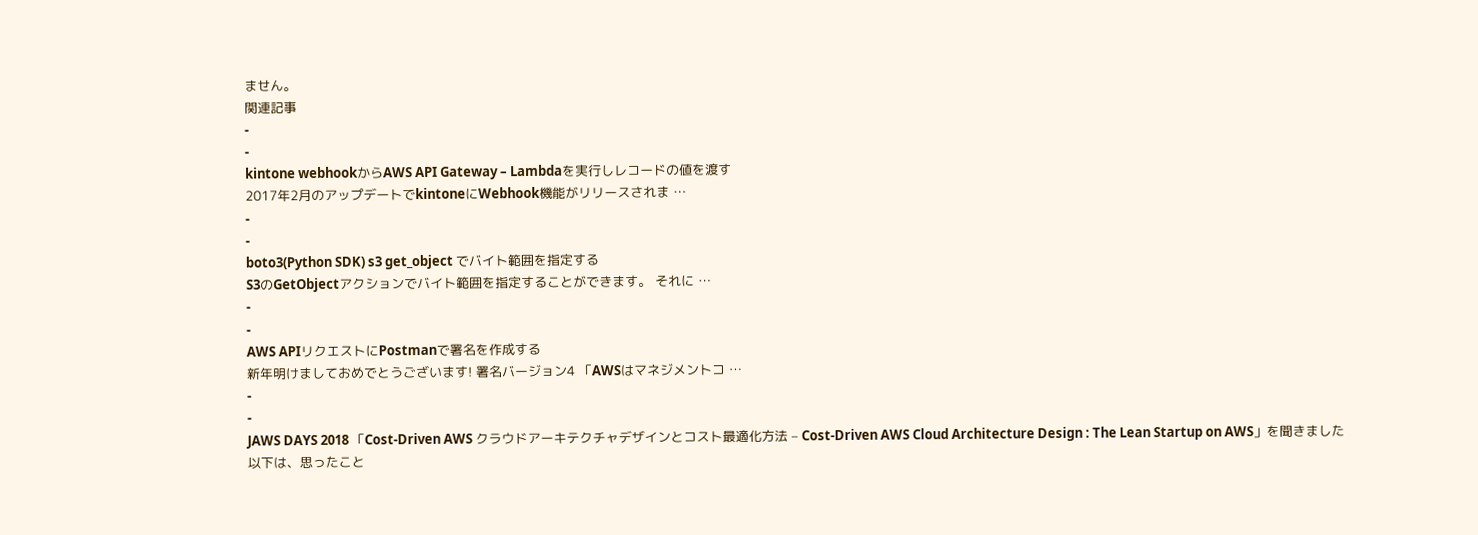ません。
関連記事
-
-
kintone webhookからAWS API Gateway – Lambdaを実行しレコードの値を渡す
2017年2月のアップデートでkintoneにWebhook機能がリリースされま …
-
-
boto3(Python SDK) s3 get_object でバイト範囲を指定する
S3のGetObjectアクションでバイト範囲を指定することができます。 それに …
-
-
AWS APIリクエストにPostmanで署名を作成する
新年明けましておめでとうございます! 署名バージョン4 「AWSはマネジメントコ …
-
-
JAWS DAYS 2018 「Cost-Driven AWS クラウドアーキテクチャデザインとコスト最適化方法 – Cost-Driven AWS Cloud Architecture Design : The Lean Startup on AWS」を聞きました
以下は、思ったこと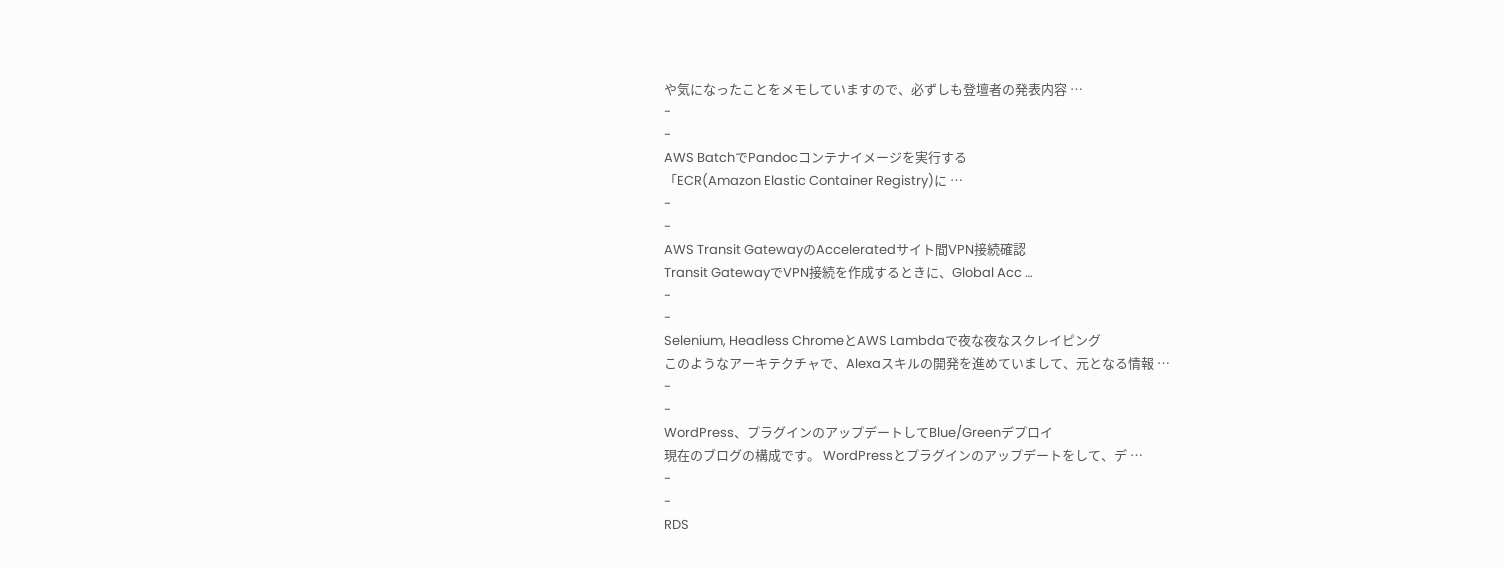や気になったことをメモしていますので、必ずしも登壇者の発表内容 …
-
-
AWS BatchでPandocコンテナイメージを実行する
「ECR(Amazon Elastic Container Registry)に …
-
-
AWS Transit GatewayのAcceleratedサイト間VPN接続確認
Transit GatewayでVPN接続を作成するときに、Global Acc …
-
-
Selenium, Headless ChromeとAWS Lambdaで夜な夜なスクレイピング
このようなアーキテクチャで、Alexaスキルの開発を進めていまして、元となる情報 …
-
-
WordPress、プラグインのアップデートしてBlue/Greenデプロイ
現在のブログの構成です。 WordPressとプラグインのアップデートをして、デ …
-
-
RDS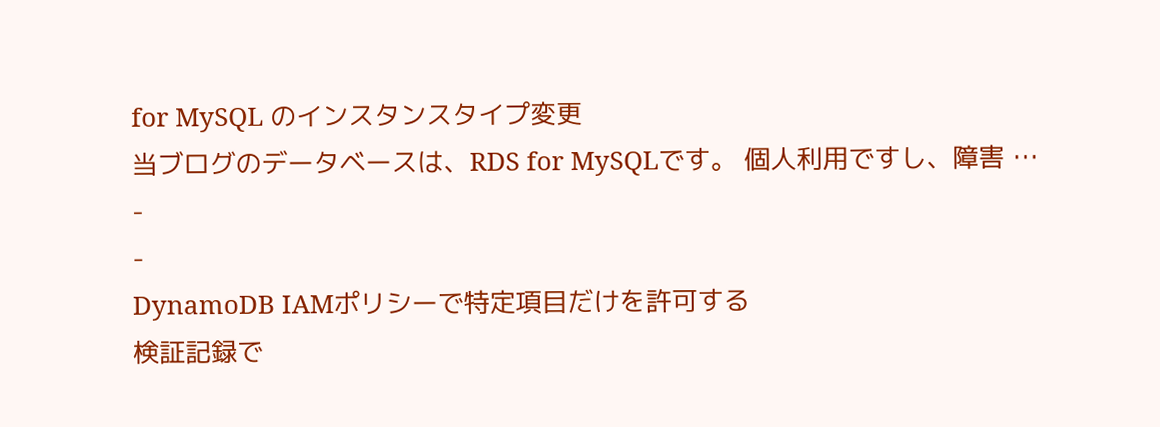for MySQL のインスタンスタイプ変更
当ブログのデータベースは、RDS for MySQLです。 個人利用ですし、障害 …
-
-
DynamoDB IAMポリシーで特定項目だけを許可する
検証記録で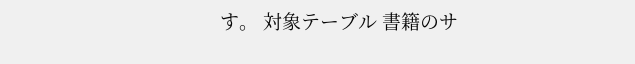す。 対象テーブル 書籍のサ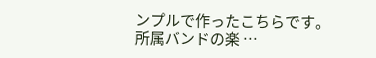ンプルで作ったこちらです。 所属バンドの楽 …